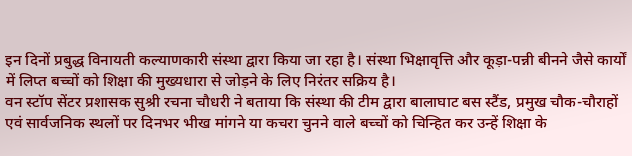इन दिनों प्रबुद्ध विनायती कल्याणकारी संस्था द्वारा किया जा रहा है। संस्था भिक्षावृत्ति और कूड़ा-पन्नी बीनने जैसे कार्यों में लिप्त बच्चों को शिक्षा की मुख्यधारा से जोड़ने के लिए निरंतर सक्रिय है।
वन स्टॉप सेंटर प्रशासक सुश्री रचना चौधरी ने बताया कि संस्था की टीम द्वारा बालाघाट बस स्टैंड, प्रमुख चौक-चौराहों एवं सार्वजनिक स्थलों पर दिनभर भीख मांगने या कचरा चुनने वाले बच्चों को चिन्हित कर उन्हें शिक्षा के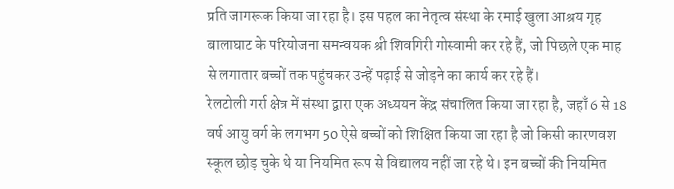प्रति जागरूक किया जा रहा है। इस पहल का नेतृत्व संस्था के रमाई खुला आश्रय गृह बालाघाट के परियोजना समन्वयक श्री शिवगिरी गोस्वामी कर रहे हैं, जो पिछले एक माह से लगातार बच्चों तक पहुंचकर उन्हें पढ़ाई से जोड़ने का कार्य कर रहे हैं।
रेलटोली गर्रा क्षेत्र में संस्था द्वारा एक अध्ययन केंद्र संचालित किया जा रहा है, जहाँ 6 से 18 वर्ष आयु वर्ग के लगभग 50 ऐसे बच्चों को शिक्षित किया जा रहा है जो किसी कारणवश स्कूल छोड़ चुके थे या नियमित रूप से विद्यालय नहीं जा रहे थे। इन बच्चों की नियमित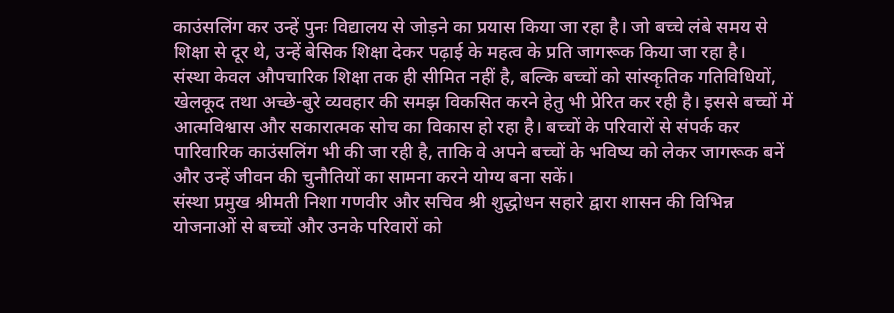काउंसलिंग कर उन्हें पुनः विद्यालय से जोड़ने का प्रयास किया जा रहा है। जो बच्चे लंबे समय से शिक्षा से दूर थे, उन्हें बेसिक शिक्षा देकर पढ़ाई के महत्व के प्रति जागरूक किया जा रहा है।
संस्था केवल औपचारिक शिक्षा तक ही सीमित नहीं है, बल्कि बच्चों को सांस्कृतिक गतिविधियों, खेलकूद तथा अच्छे-बुरे व्यवहार की समझ विकसित करने हेतु भी प्रेरित कर रही है। इससे बच्चों में आत्मविश्वास और सकारात्मक सोच का विकास हो रहा है। बच्चों के परिवारों से संपर्क कर पारिवारिक काउंसलिंग भी की जा रही है, ताकि वे अपने बच्चों के भविष्य को लेकर जागरूक बनें और उन्हें जीवन की चुनौतियों का सामना करने योग्य बना सकें।
संस्था प्रमुख श्रीमती निशा गणवीर और सचिव श्री शुद्धोधन सहारे द्वारा शासन की विभिन्न योजनाओं से बच्चों और उनके परिवारों को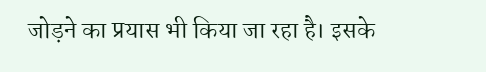जोड़ने का प्रयास भी किया जा रहा है। इसके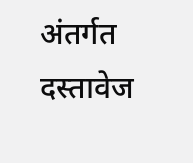अंतर्गत दस्तावेज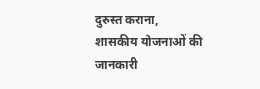दुरुस्त कराना, शासकीय योजनाओं की जानकारी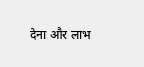देना और लाभ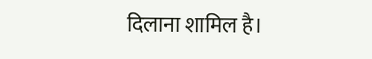दिलाना शामिल है।